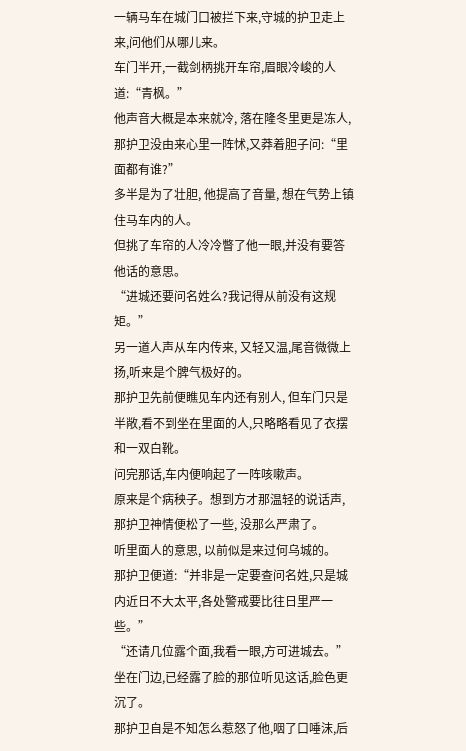一辆马车在城门口被拦下来,守城的护卫走上来,问他们从哪儿来。
车门半开,一截剑柄挑开车帘,眉眼冷峻的人道:“青枫。”
他声音大概是本来就冷, 落在隆冬里更是冻人,那护卫没由来心里一阵怵,又莽着胆子问:“里面都有谁?”
多半是为了壮胆, 他提高了音量, 想在气势上镇住马车内的人。
但挑了车帘的人冷冷瞥了他一眼,并没有要答他话的意思。
“进城还要问名姓么?我记得从前没有这规矩。”
另一道人声从车内传来, 又轻又温,尾音微微上扬,听来是个脾气极好的。
那护卫先前便瞧见车内还有别人, 但车门只是半敞,看不到坐在里面的人,只略略看见了衣摆和一双白靴。
问完那话,车内便响起了一阵咳嗽声。
原来是个病秧子。想到方才那温轻的说话声, 那护卫神情便松了一些, 没那么严肃了。
听里面人的意思, 以前似是来过何乌城的。
那护卫便道:“并非是一定要查问名姓,只是城内近日不大太平,各处警戒要比往日里严一些。”
“还请几位露个面,我看一眼,方可进城去。”
坐在门边,已经露了脸的那位听见这话,脸色更沉了。
那护卫自是不知怎么惹怒了他,咽了口唾沫,后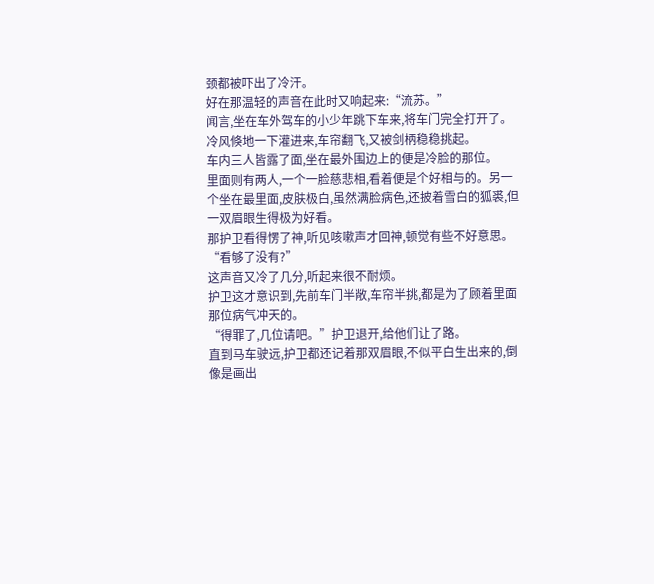颈都被吓出了冷汗。
好在那温轻的声音在此时又响起来:“流苏。”
闻言,坐在车外驾车的小少年跳下车来,将车门完全打开了。
冷风倏地一下灌进来,车帘翻飞,又被剑柄稳稳挑起。
车内三人皆露了面,坐在最外围边上的便是冷脸的那位。
里面则有两人,一个一脸慈悲相,看着便是个好相与的。另一个坐在最里面,皮肤极白,虽然满脸病色,还披着雪白的狐裘,但一双眉眼生得极为好看。
那护卫看得愣了神,听见咳嗽声才回神,顿觉有些不好意思。
“看够了没有?”
这声音又冷了几分,听起来很不耐烦。
护卫这才意识到,先前车门半敞,车帘半挑,都是为了顾着里面那位病气冲天的。
“得罪了,几位请吧。”护卫退开,给他们让了路。
直到马车驶远,护卫都还记着那双眉眼,不似平白生出来的,倒像是画出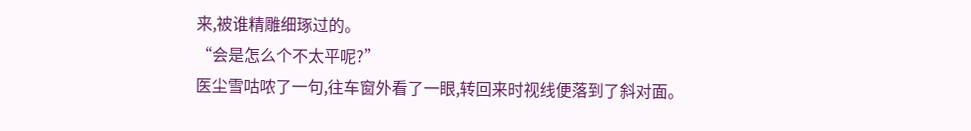来,被谁精雕细琢过的。
“会是怎么个不太平呢?”
医尘雪咕哝了一句,往车窗外看了一眼,转回来时视线便落到了斜对面。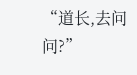“道长,去问问?”